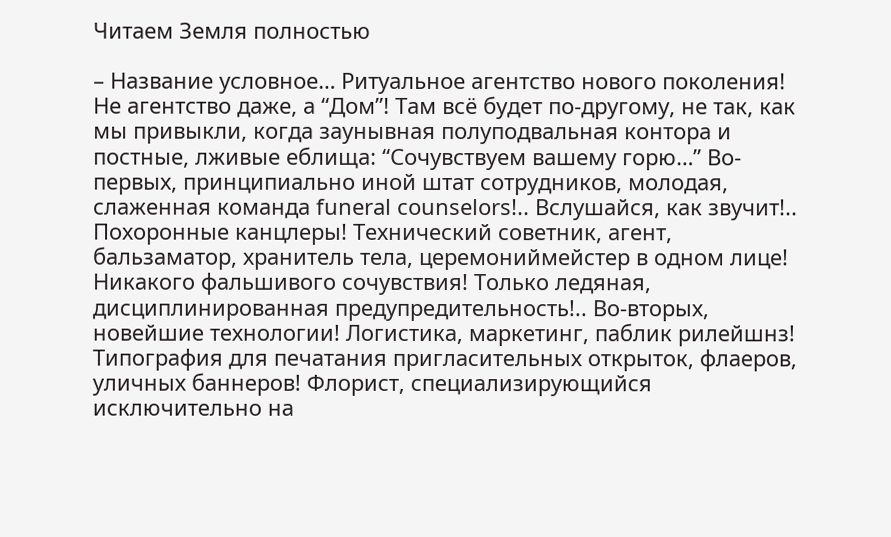Читаем Земля полностью

– Название условное… Ритуальное агентство нового поколения! Не агентство даже, а “Дом”! Там всё будет по-другому, не так, как мы привыкли, когда заунывная полуподвальная контора и постные, лживые еблища: “Сочувствуем вашему горю…” Во-первых, принципиально иной штат сотрудников, молодая, слаженная команда funeral counselors!.. Вслушайся, как звучит!.. Похоронные канцлеры! Технический советник, агент, бальзаматор, хранитель тела, церемониймейстер в одном лице! Никакого фальшивого сочувствия! Только ледяная, дисциплинированная предупредительность!.. Во-вторых, новейшие технологии! Логистика, маркетинг, паблик рилейшнз! Типография для печатания пригласительных открыток, флаеров, уличных баннеров! Флорист, специализирующийся исключительно на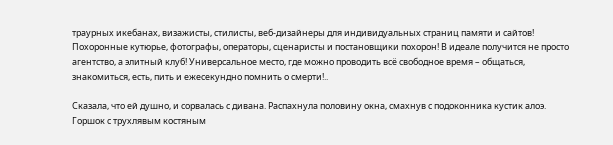траурных икебанах, визажисты, стилисты, веб-дизайнеры для индивидуальных страниц памяти и сайтов! Похоронные кутюрье, фотографы, операторы, сценаристы и постановщики похорон! В идеале получится не просто агентство, а элитный клуб! Универсальное место, где можно проводить всё свободное время – общаться, знакомиться, есть, пить и ежесекундно помнить о смерти!..

Сказала, что ей душно, и сорвалась с дивана. Распахнула половину окна, смахнув с подоконника кустик алоэ. Горшок с трухлявым костяным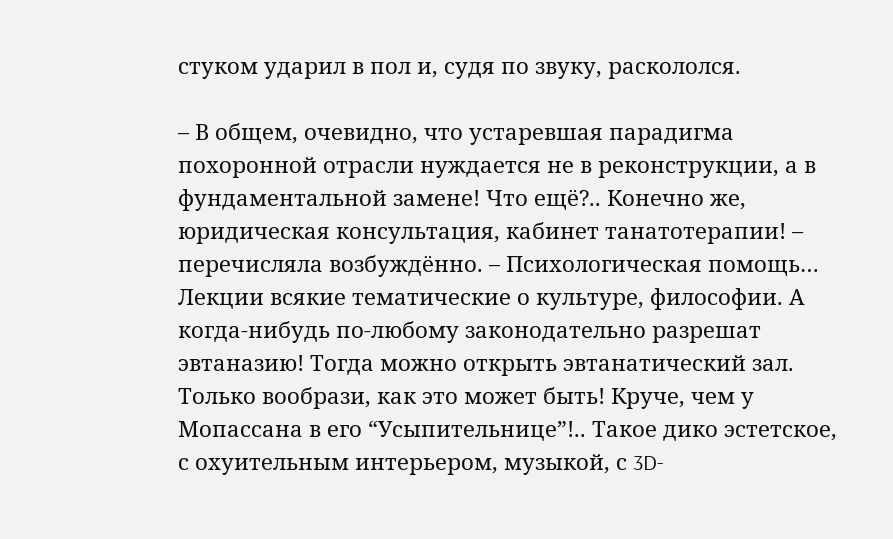стуком ударил в пол и, судя по звуку, раскололся.

– В общем, очевидно, что устаревшая парадигма похоронной отрасли нуждается не в реконструкции, а в фундаментальной замене! Что ещё?.. Конечно же, юридическая консультация, кабинет танатотерапии! – перечисляла возбуждённо. – Психологическая помощь… Лекции всякие тематические о культуре, философии. А когда-нибудь по-любому законодательно разрешат эвтаназию! Тогда можно открыть эвтанатический зал. Только вообрази, как это может быть! Круче, чем у Мопассана в его “Усыпительнице”!.. Такое дико эстетское, с охуительным интерьером, музыкой, с 3D-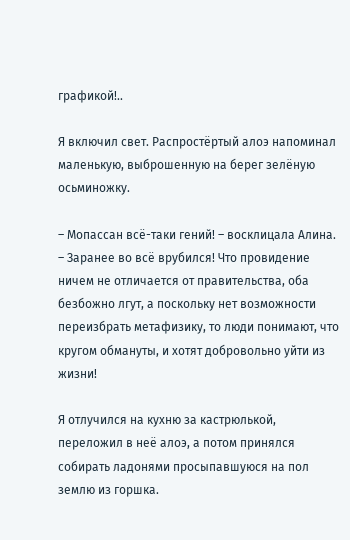графикой!..

Я включил свет. Распростёртый алоэ напоминал маленькую, выброшенную на берег зелёную осьминожку.

– Мопассан всё-таки гений! – восклицала Алина. – Заранее во всё врубился! Что провидение ничем не отличается от правительства, оба безбожно лгут, а поскольку нет возможности переизбрать метафизику, то люди понимают, что кругом обмануты, и хотят добровольно уйти из жизни!

Я отлучился на кухню за кастрюлькой, переложил в неё алоэ, а потом принялся собирать ладонями просыпавшуюся на пол землю из горшка.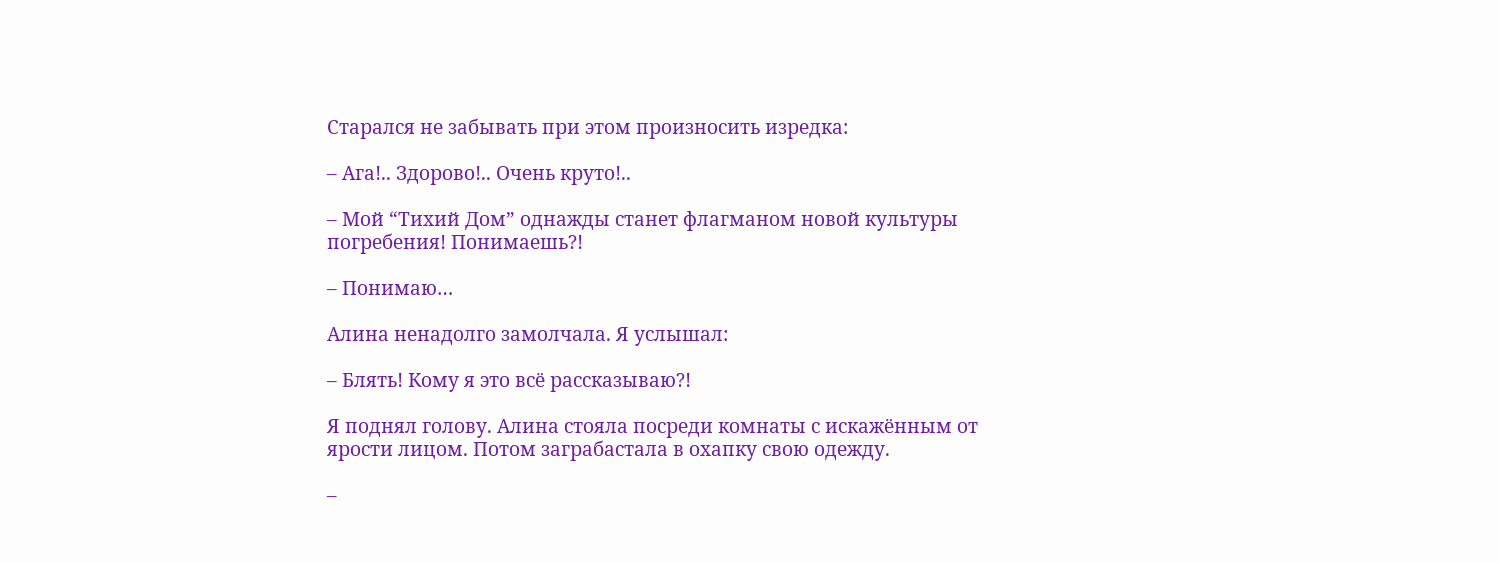Старался не забывать при этом произносить изредка:

– Ага!.. Здорово!.. Очень круто!..

– Мой “Тихий Дом” однажды станет флагманом новой культуры погребения! Понимаешь?!

– Понимаю…

Алина ненадолго замолчала. Я услышал:

– Блять! Кому я это всё рассказываю?!

Я поднял голову. Алина стояла посреди комнаты с искажённым от ярости лицом. Потом заграбастала в охапку свою одежду.

–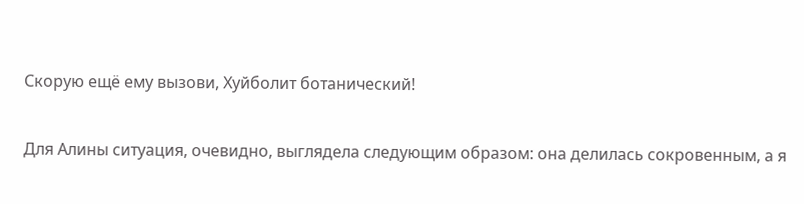Скорую ещё ему вызови, Хуйболит ботанический!

Для Алины ситуация, очевидно, выглядела следующим образом: она делилась сокровенным, а я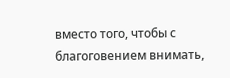вместо того, чтобы с благоговением внимать,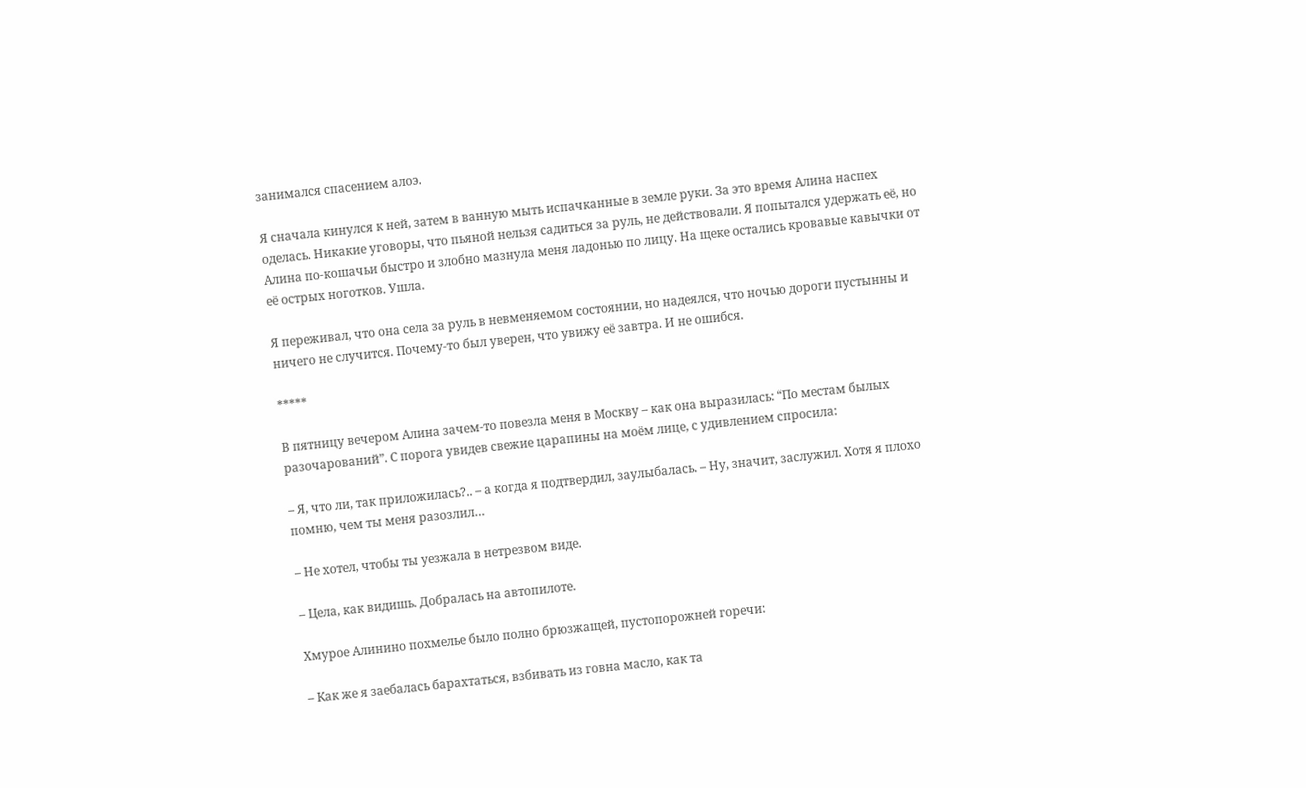занимался спасением алоэ.

Я сначала кинулся к ней, затем в ванную мыть испачканные в земле руки. За это время Алина наспех оделась. Никакие уговоры, что пьяной нельзя садиться за руль, не действовали. Я попытался удержать её, но Алина по-кошачьи быстро и злобно мазнула меня ладонью по лицу. На щеке остались кровавые кавычки от её острых ноготков. Ушла.

Я переживал, что она села за руль в невменяемом состоянии, но надеялся, что ночью дороги пустынны и ничего не случится. Почему-то был уверен, что увижу её завтра. И не ошибся.

*****

В пятницу вечером Алина зачем-то повезла меня в Москву – как она выразилась: “По местам былых разочарований”. С порога увидев свежие царапины на моём лице, с удивлением спросила:

– Я, что ли, так приложилась?.. – а когда я подтвердил, заулыбалась. – Ну, значит, заслужил. Хотя я плохо помню, чем ты меня разозлил…

– Не хотел, чтобы ты уезжала в нетрезвом виде.

– Цела, как видишь. Добралась на автопилоте.

Хмурое Алинино похмелье было полно брюзжащей, пустопорожней горечи:

– Как же я заебалась барахтаться, взбивать из говна масло, как та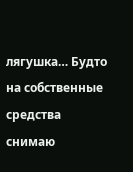лягушка… Будто на собственные средства снимаю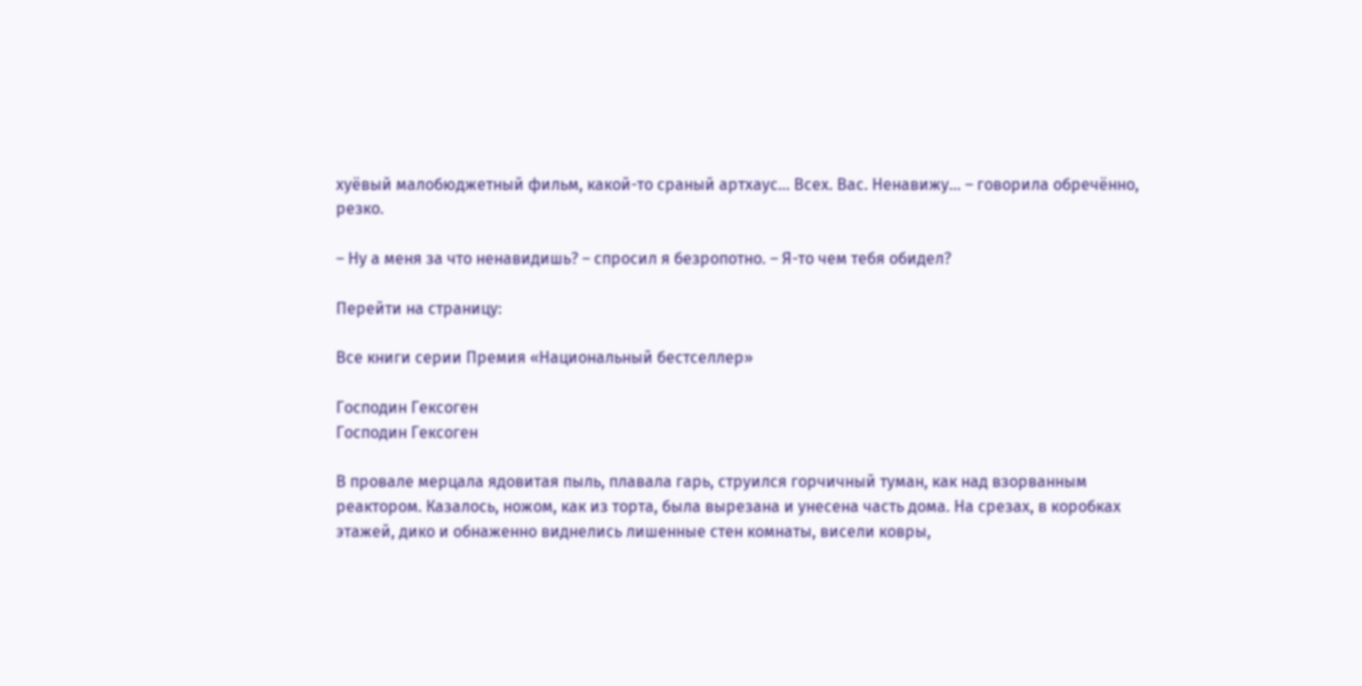хуёвый малобюджетный фильм, какой-то сраный артхаус… Всех. Вас. Ненавижу… – говорила обречённо, резко.

– Ну а меня за что ненавидишь? – спросил я безропотно. – Я-то чем тебя обидел?

Перейти на страницу:

Все книги серии Премия «Национальный бестселлер»

Господин Гексоген
Господин Гексоген

В провале мерцала ядовитая пыль, плавала гарь, струился горчичный туман, как над взорванным реактором. Казалось, ножом, как из торта, была вырезана и унесена часть дома. На срезах, в коробках этажей, дико и обнаженно виднелись лишенные стен комнаты, висели ковры,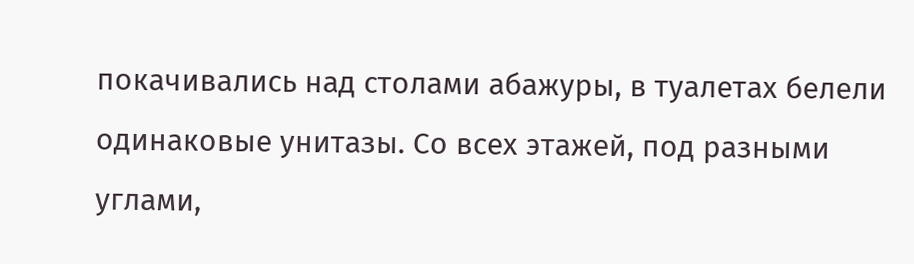покачивались над столами абажуры, в туалетах белели одинаковые унитазы. Со всех этажей, под разными углами,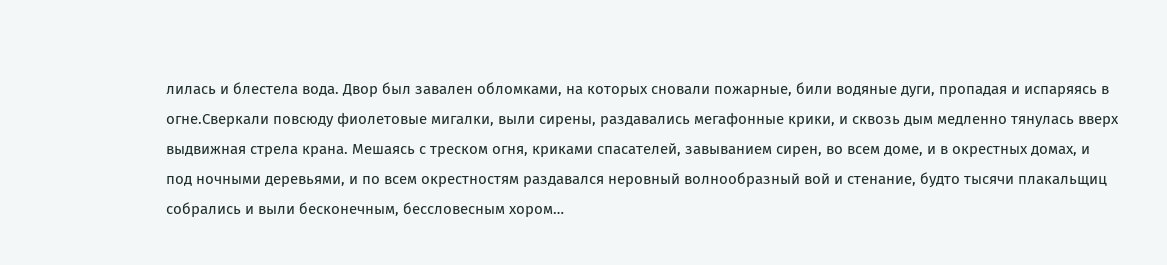лилась и блестела вода. Двор был завален обломками, на которых сновали пожарные, били водяные дуги, пропадая и испаряясь в огне.Сверкали повсюду фиолетовые мигалки, выли сирены, раздавались мегафонные крики, и сквозь дым медленно тянулась вверх выдвижная стрела крана. Мешаясь с треском огня, криками спасателей, завыванием сирен, во всем доме, и в окрестных домах, и под ночными деревьями, и по всем окрестностям раздавался неровный волнообразный вой и стенание, будто тысячи плакальщиц собрались и выли бесконечным, бессловесным хором…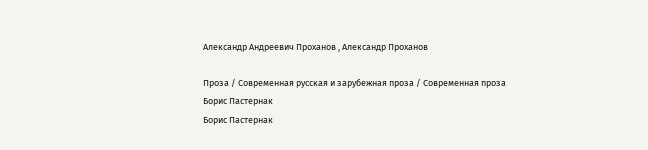Александр Андреевич Проханов , Александр Проханов

Проза / Современная русская и зарубежная проза / Современная проза
Борис Пастернак
Борис Пастернак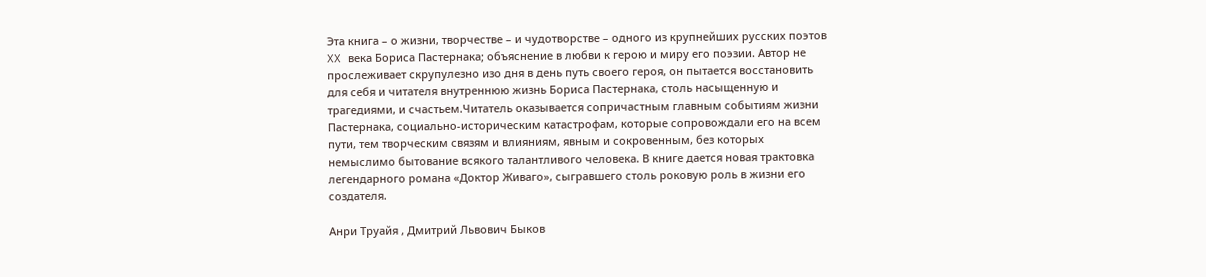Эта книга – о жизни, творчестве – и чудотворстве – одного из крупнейших русских поэтов XX века Бориса Пастернака; объяснение в любви к герою и миру его поэзии. Автор не прослеживает скрупулезно изо дня в день путь своего героя, он пытается восстановить для себя и читателя внутреннюю жизнь Бориса Пастернака, столь насыщенную и трагедиями, и счастьем.Читатель оказывается сопричастным главным событиям жизни Пастернака, социально-историческим катастрофам, которые сопровождали его на всем пути, тем творческим связям и влияниям, явным и сокровенным, без которых немыслимо бытование всякого талантливого человека. В книге дается новая трактовка легендарного романа «Доктор Живаго», сыгравшего столь роковую роль в жизни его создателя.

Анри Труайя , Дмитрий Львович Быков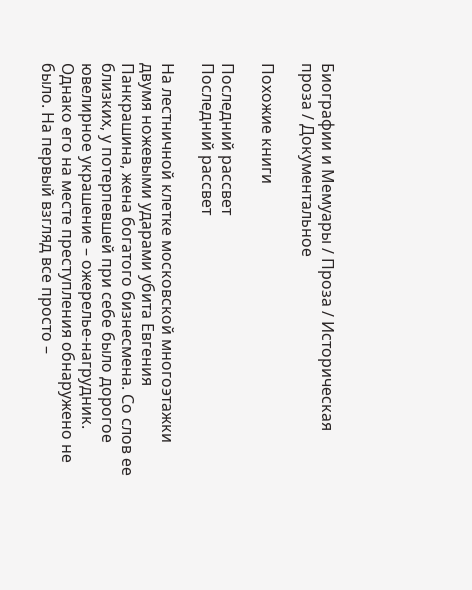Биографии и Мемуары / Проза / Историческая проза / Документальное

Похожие книги

Последний рассвет
Последний рассвет

На лестничной клетке московской многоэтажки двумя ножевыми ударами убита Евгения Панкрашина, жена богатого бизнесмена. Со слов ее близких, у потерпевшей при себе было дорогое ювелирное украшение – ожерелье-нагрудник. Однако его на месте преступления обнаружено не было. На первый взгляд все просто –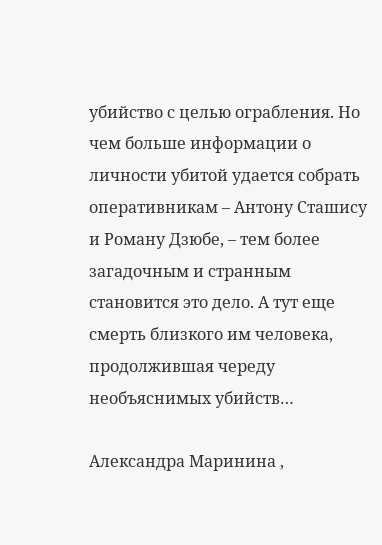убийство с целью ограбления. Но чем больше информации о личности убитой удается собрать оперативникам – Антону Сташису и Роману Дзюбе, – тем более загадочным и странным становится это дело. А тут еще смерть близкого им человека, продолжившая череду необъяснимых убийств…

Александра Маринина ,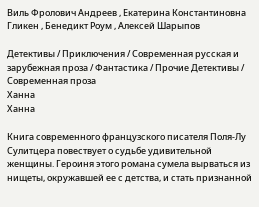Виль Фролович Андреев , Екатерина Константиновна Гликен , Бенедикт Роум , Алексей Шарыпов

Детективы / Приключения / Современная русская и зарубежная проза / Фантастика / Прочие Детективы / Современная проза
Ханна
Ханна

Книга современного французского писателя Поля-Лу Сулитцера повествует о судьбе удивительной женщины. Героиня этого романа сумела вырваться из нищеты, окружавшей ее с детства, и стать признанной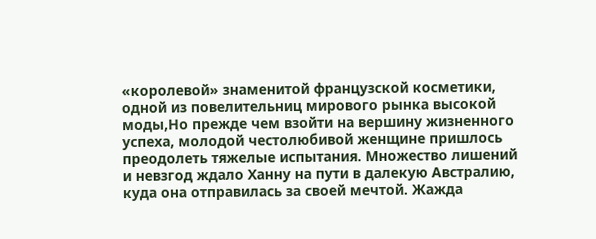«королевой» знаменитой французской косметики, одной из повелительниц мирового рынка высокой моды,Но прежде чем взойти на вершину жизненного успеха, молодой честолюбивой женщине пришлось преодолеть тяжелые испытания. Множество лишений и невзгод ждало Ханну на пути в далекую Австралию, куда она отправилась за своей мечтой. Жажда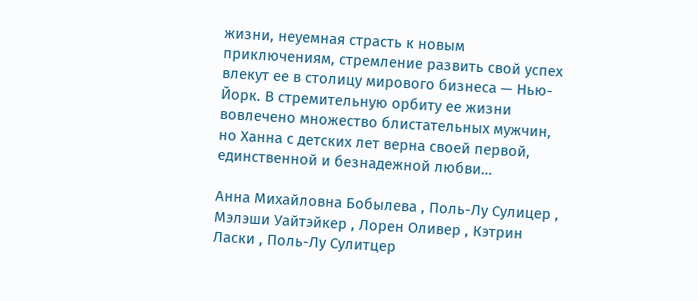жизни, неуемная страсть к новым приключениям, стремление развить свой успех влекут ее в столицу мирового бизнеса — Нью-Йорк. В стремительную орбиту ее жизни вовлечено множество блистательных мужчин, но Ханна с детских лет верна своей первой, единственной и безнадежной любви…

Анна Михайловна Бобылева , Поль-Лу Сулицер , Мэлэши Уайтэйкер , Лорен Оливер , Кэтрин Ласки , Поль-Лу Сулитцер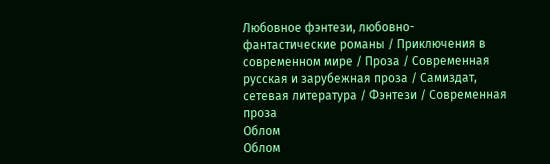Любовное фэнтези, любовно-фантастические романы / Приключения в современном мире / Проза / Современная русская и зарубежная проза / Самиздат, сетевая литература / Фэнтези / Современная проза
Облом
Облом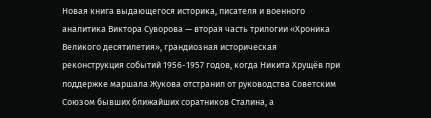Новая книга выдающегося историка, писателя и военного аналитика Виктора Суворова — вторая часть трилогии «Хроника Великого десятилетия», грандиозная историческая реконструкция событий 1956-1957 годов, когда Никита Хрущёв при поддержке маршала Жукова отстранил от руководства Советским Союзом бывших ближайших соратников Сталина, а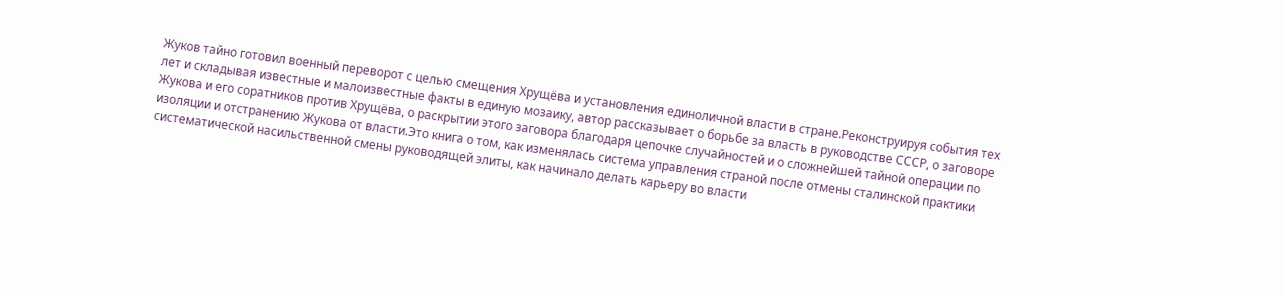Жуков тайно готовил военный переворот с целью смещения Хрущёва и установления единоличной власти в стране.Реконструируя события тех лет и складывая известные и малоизвестные факты в единую мозаику, автор рассказывает о борьбе за власть в руководстве СССР, о заговоре Жукова и его соратников против Хрущёва, о раскрытии этого заговора благодаря цепочке случайностей и о сложнейшей тайной операции по изоляции и отстранению Жукова от власти.Это книга о том, как изменялась система управления страной после отмены сталинской практики систематической насильственной смены руководящей элиты, как начинало делать карьеру во власти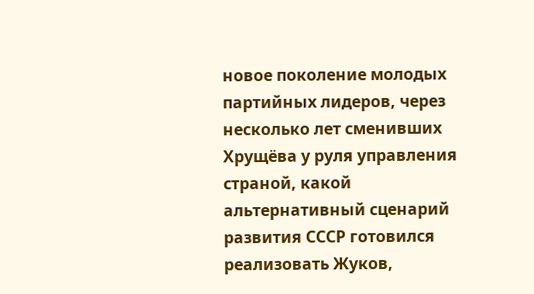новое поколение молодых партийных лидеров, через несколько лет сменивших Хрущёва у руля управления страной, какой альтернативный сценарий развития СССР готовился реализовать Жуков,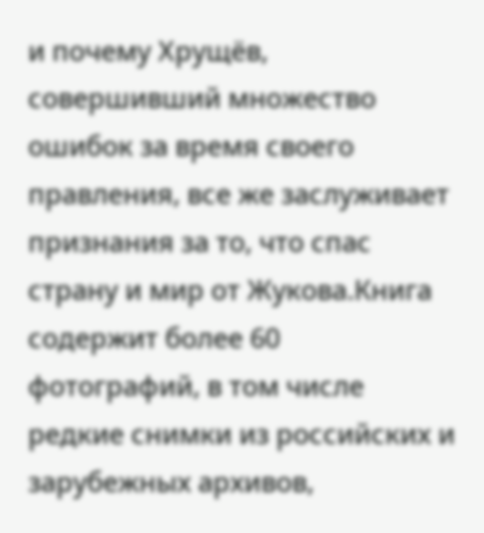и почему Хрущёв, совершивший множество ошибок за время своего правления, все же заслуживает признания за то, что спас страну и мир от Жукова.Книга содержит более 60 фотографий, в том числе редкие снимки из российских и зарубежных архивов,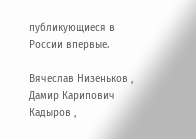публикующиеся в России впервые.

Вячеслав Низеньков , Дамир Карипович Кадыров ,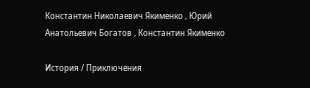Константин Николаевич Якименко , Юрий Анатольевич Богатов , Константин Якименко

История / Приключения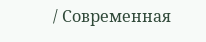/ Современная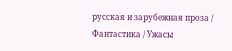русская и зарубежная проза / Фантастика / Ужасы